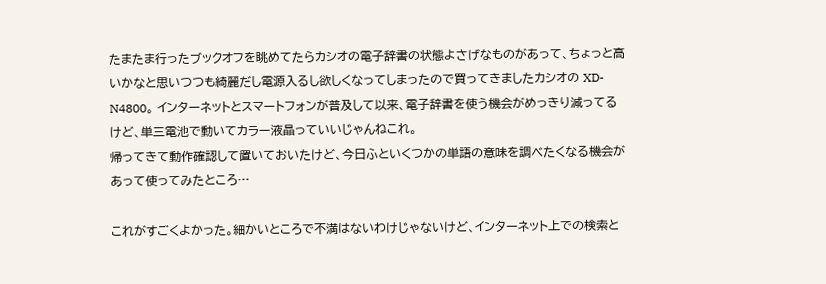たまたま行ったブックオフを眺めてたらカシオの電子辞書の状態よさげなものがあって、ちょっと高いかなと思いつつも綺麗だし電源入るし欲しくなってしまったので買ってきましたカシオの XD-N4800。 インターネットとスマートフォンが普及して以来、電子辞書を使う機会がめっきり減ってるけど、単三電池で動いてカラー液晶っていいじゃんねこれ。
帰ってきて動作確認して置いておいたけど、今日ふといくつかの単語の意味を調べたくなる機会があって使ってみたところ…

これがすごくよかった。細かいところで不満はないわけじゃないけど、インターネット上での検索と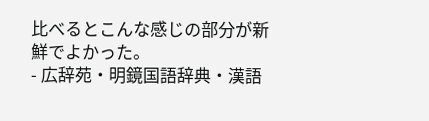比べるとこんな感じの部分が新鮮でよかった。
- 広辞苑・明鏡国語辞典・漢語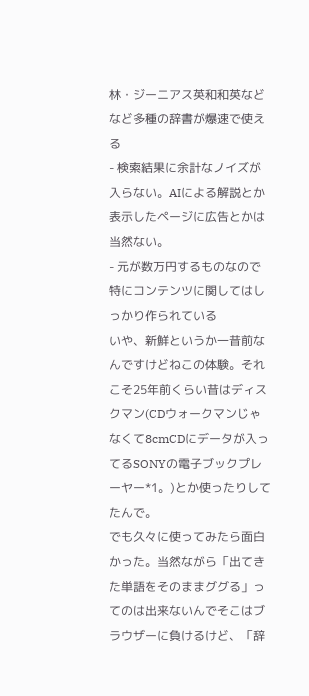林・ジーニアス英和和英などなど多種の辞書が爆速で使える
- 検索結果に余計なノイズが入らない。AIによる解説とか表示したページに広告とかは当然ない。
- 元が数万円するものなので特にコンテンツに関してはしっかり作られている
いや、新鮮というか一昔前なんですけどねこの体験。それこそ25年前くらい昔はディスクマン(CDウォークマンじゃなくて8cmCDにデータが入ってるSONYの電子ブックプレーヤー*1。)とか使ったりしてたんで。
でも久々に使ってみたら面白かった。当然ながら「出てきた単語をそのままググる」ってのは出来ないんでそこはブラウザーに負けるけど、「辞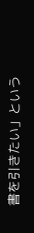書を引きたい」という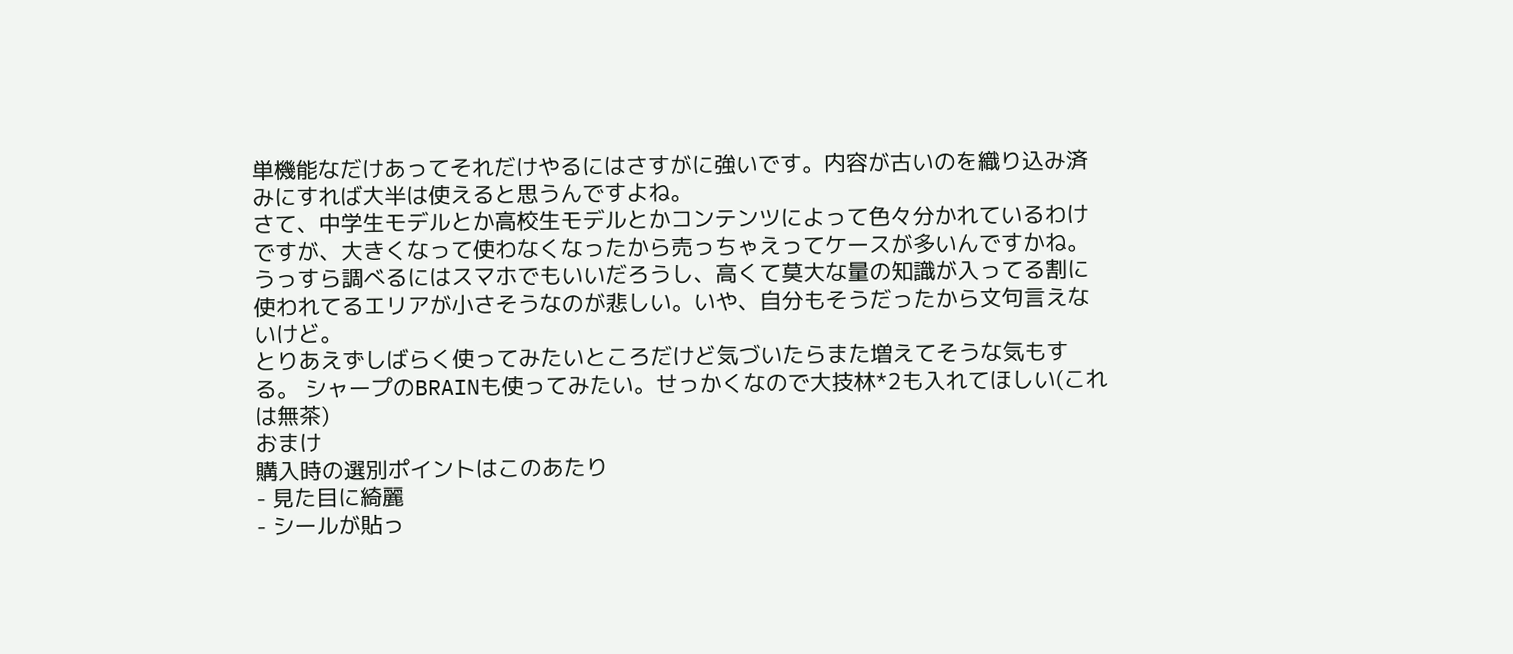単機能なだけあってそれだけやるにはさすがに強いです。内容が古いのを織り込み済みにすれば大半は使えると思うんですよね。
さて、中学生モデルとか高校生モデルとかコンテンツによって色々分かれているわけですが、大きくなって使わなくなったから売っちゃえってケースが多いんですかね。うっすら調べるにはスマホでもいいだろうし、高くて莫大な量の知識が入ってる割に使われてるエリアが小さそうなのが悲しい。いや、自分もそうだったから文句言えないけど。
とりあえずしばらく使ってみたいところだけど気づいたらまた増えてそうな気もする。 シャープのBRAINも使ってみたい。せっかくなので大技林*2も入れてほしい(これは無茶)
おまけ
購入時の選別ポイントはこのあたり
- 見た目に綺麗
- シールが貼っ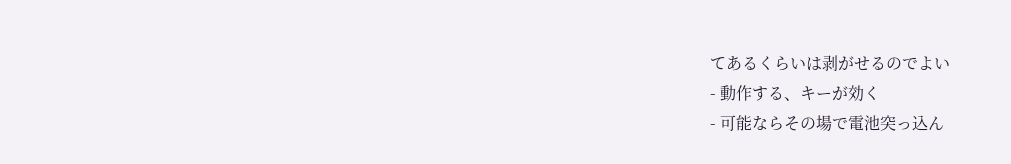てあるくらいは剥がせるのでよい
- 動作する、キーが効く
- 可能ならその場で電池突っ込ん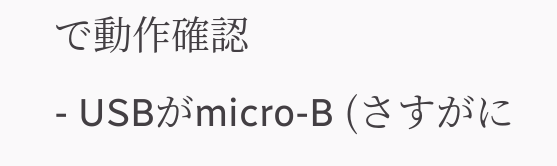で動作確認
- USBがmicro-B (さすがに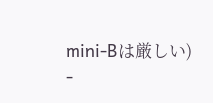mini-Bは厳しい)
-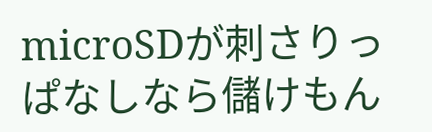microSDが刺さりっぱなしなら儲けもん